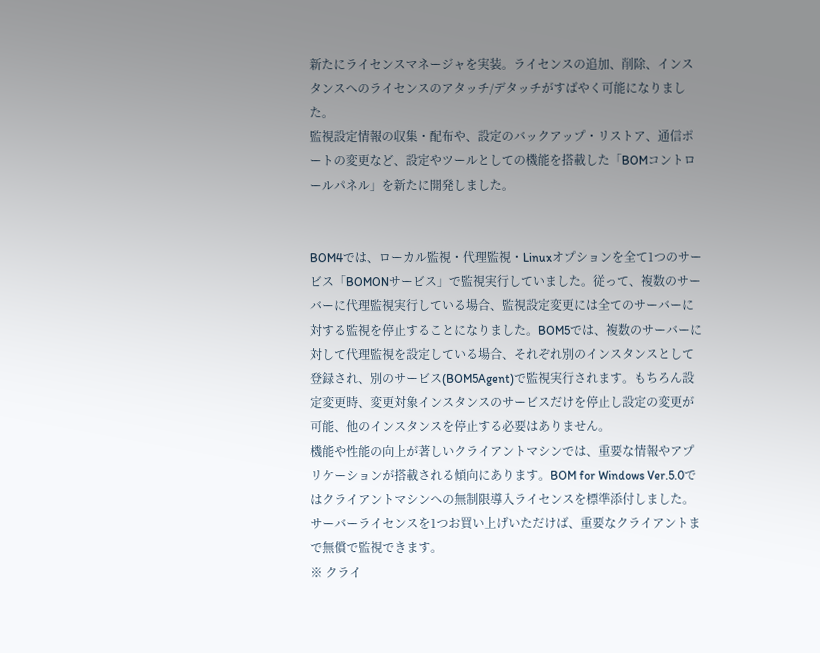新たにライセンスマネージャを実装。ライセンスの追加、削除、インスタンスへのライセンスのアタッチ/デタッチがすばやく可能になりました。
監視設定情報の収集・配布や、設定のバックアップ・リストア、通信ポートの変更など、設定やツールとしての機能を搭載した「BOMコントロールパネル」を新たに開発しました。


BOM4では、ローカル監視・代理監視・Linuxオプションを全て1つのサービス「BOMONサービス」で監視実行していました。従って、複数のサーバーに代理監視実行している場合、監視設定変更には全てのサーバーに対する監視を停止することになりました。BOM5では、複数のサーバーに対して代理監視を設定している場合、それぞれ別のインスタンスとして登録され、別のサービス(BOM5Agent)で監視実行されます。もちろん設定変更時、変更対象インスタンスのサービスだけを停止し設定の変更が可能、他のインスタンスを停止する必要はありません。
機能や性能の向上が著しいクライアントマシンでは、重要な情報やアプリケーションが搭載される傾向にあります。BOM for Windows Ver.5.0ではクライアントマシンへの無制限導入ライセンスを標準添付しました。サーバーライセンスを1つお買い上げいただけば、重要なクライアントまで無償で監視できます。
※ クライ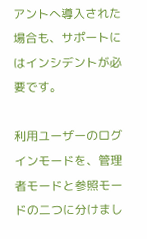アントへ導入された場合も、サポートにはインシデントが必要です。

利用ユーザーのログインモードを、管理者モードと参照モードの二つに分けまし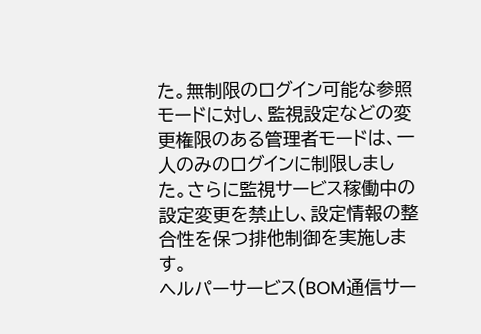た。無制限のログイン可能な参照モードに対し、監視設定などの変更権限のある管理者モードは、一人のみのログインに制限しました。さらに監視サービス稼働中の設定変更を禁止し、設定情報の整合性を保つ排他制御を実施します。
ヘルパーサービス(BOM通信サー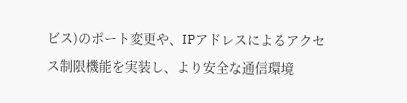ビス)のポート変更や、IPアドレスによるアクセス制限機能を実装し、より安全な通信環境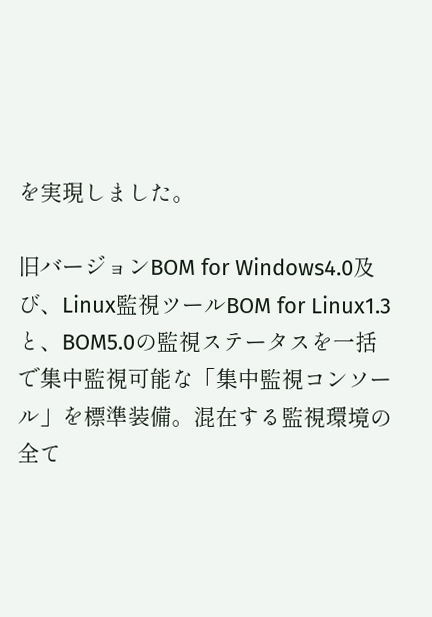を実現しました。

旧バージョンBOM for Windows4.0及び、Linux監視ツールBOM for Linux1.3と、BOM5.0の監視ステータスを一括で集中監視可能な「集中監視コンソール」を標準装備。混在する監視環境の全て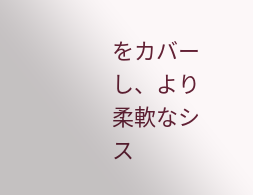をカバーし、より柔軟なシス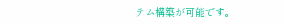テム構築が可能です。